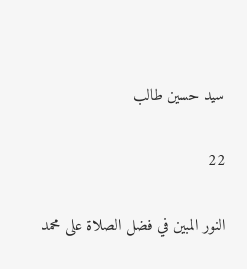سيد حسين طالب

22

النور المبين في فضل الصلاة على محمد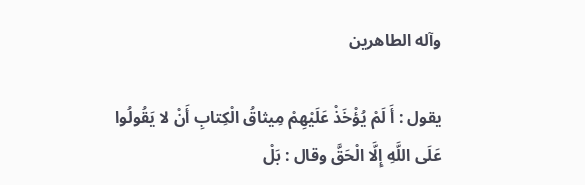وآله الطاهرين

يقول : أَ لَمْ يُؤْخَذْ عَلَيْهِمْ مِيثاقُ الْكِتابِ أَنْ لا يَقُولُوا عَلَى اللَّهِ إِلَّا الْحَقَّ وقال : بَلْ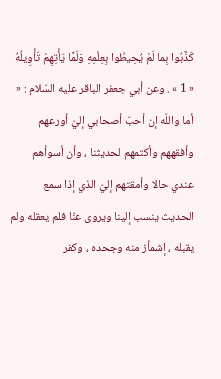كَذَّبُوا بِما لَمْ يُحِيطُوا بِعِلْمِهِ وَلَمَّا يَأْتِهِمْ تَأْوِيلُهُ « 1 » . وعن أبي جعفر الباقر عليه السّلام : « أما واللّه إن أحبّ أصحابي إليّ أورعهم وأفقههم وأكتمهم لحديثنا ، وأن أسوأهم عندي حالا وأمقتهم إليّ الذي إذا سمع الحديث ينسب إلينا ويروى عنّا فلم يعقله ولم يقبله ، إشمأز منه وجحده ، وكفر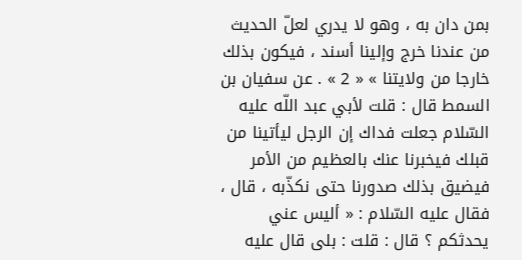بمن دان به ، وهو لا يدري لعلّ الحديث من عندنا خرج وإلينا أسند ، فيكون بذلك خارجا من ولايتنا » « 2 » . عن سفيان بن السمط قال : قلت لأبي عبد اللّه عليه السّلام جعلت فداك إن الرجل ليأتينا من قبلك فيخبرنا عنك بالعظيم من الأمر فيضيق بذلك صدورنا حتى نكذّبه ، قال ، فقال عليه السّلام : « أليس عني يحدثكم ؟ قال : قلت : بلى قال عليه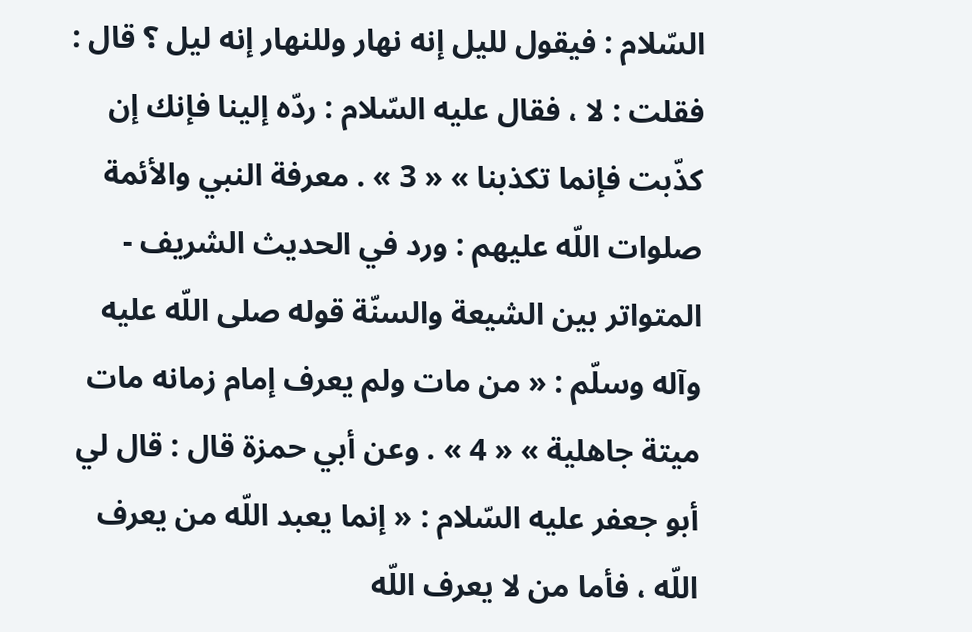السّلام : فيقول لليل إنه نهار وللنهار إنه ليل ؟ قال : فقلت : لا ، فقال عليه السّلام : ردّه إلينا فإنك إن كذّبت فإنما تكذبنا » « 3 » . معرفة النبي والأئمة صلوات اللّه عليهم : ورد في الحديث الشريف - المتواتر بين الشيعة والسنّة قوله صلى اللّه عليه وآله وسلّم : « من مات ولم يعرف إمام زمانه مات ميتة جاهلية » « 4 » . وعن أبي حمزة قال : قال لي أبو جعفر عليه السّلام : « إنما يعبد اللّه من يعرف اللّه ، فأما من لا يعرف اللّه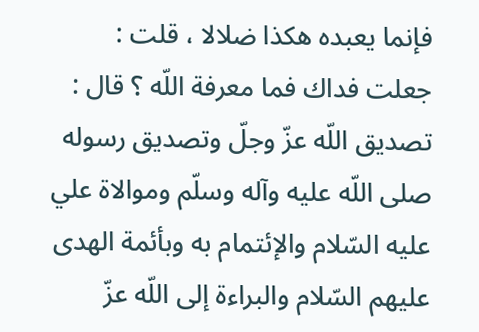فإنما يعبده هكذا ضلالا ، قلت : جعلت فداك فما معرفة اللّه ؟ قال : تصديق اللّه عزّ وجلّ وتصديق رسوله صلى اللّه عليه وآله وسلّم وموالاة علي عليه السّلام والإئتمام به وبأئمة الهدى عليهم السّلام والبراءة إلى اللّه عزّ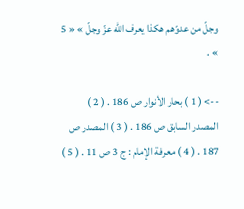وجلّ من عدوّهم هكذا يعرف اللّه عزّ وجلّ » « 5 » .

--> ( 1 ) بحار الأنوار ص 186 . ( 2 ) المصدر السابق ص 186 . ( 3 ) المصدر ص 187 . ( 4 ) معرفة الإمام : ج 3 ص 11 . ( 5 )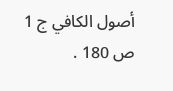أصول الكافي ج 1 ص 180 .